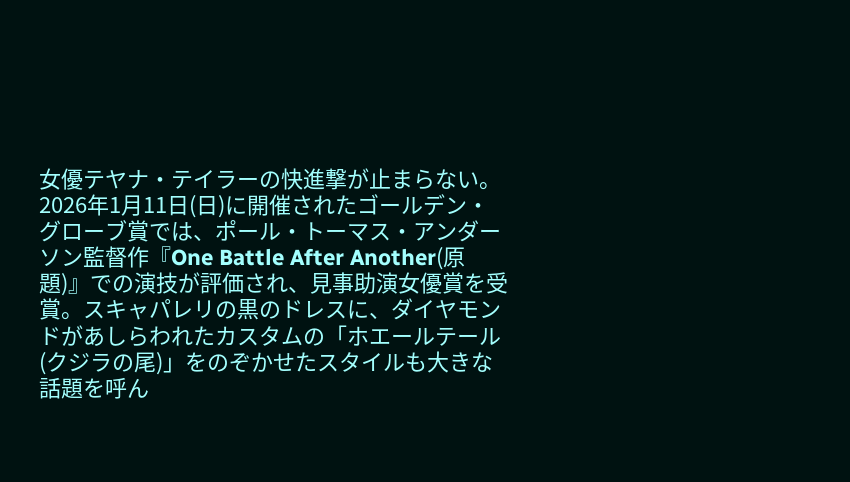女優テヤナ・テイラーの快進撃が止まらない。2026年1月11日(日)に開催されたゴールデン・グローブ賞では、ポール・トーマス・アンダーソン監督作『One Battle After Another(原題)』での演技が評価され、見事助演女優賞を受賞。スキャパレリの黒のドレスに、ダイヤモンドがあしらわれたカスタムの「ホエールテール(クジラの尾)」をのぞかせたスタイルも大きな話題を呼ん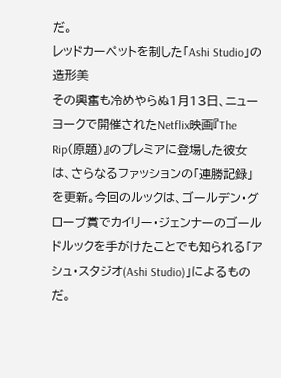だ。
レッドカーペットを制した「Ashi Studio」の造形美
その興奮も冷めやらぬ1月13日、ニューヨークで開催されたNetflix映画『The Rip(原題)』のプレミアに登場した彼女は、さらなるファッションの「連勝記録」を更新。今回のルックは、ゴールデン・グローブ賞でカイリー・ジェンナーのゴールドルックを手がけたことでも知られる「アシュ・スタジオ(Ashi Studio)」によるものだ。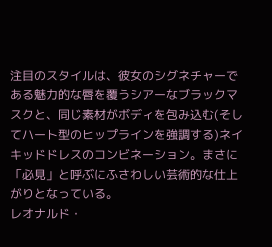注目のスタイルは、彼女のシグネチャーである魅力的な唇を覆うシアーなブラックマスクと、同じ素材がボディを包み込む(そしてハート型のヒップラインを強調する)ネイキッドドレスのコンビネーション。まさに「必見」と呼ぶにふさわしい芸術的な仕上がりとなっている。
レオナルド・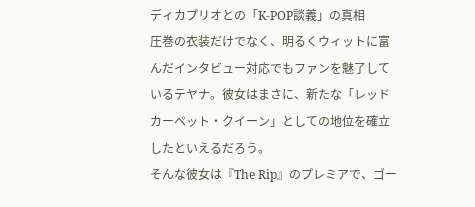ディカプリオとの「K-POP談義」の真相
圧巻の衣装だけでなく、明るくウィットに富んだインタビュー対応でもファンを魅了しているテヤナ。彼女はまさに、新たな「レッドカーペット・クイーン」としての地位を確立したといえるだろう。
そんな彼女は『The Rip』のプレミアで、ゴー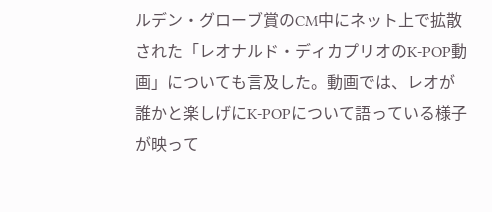ルデン・グローブ賞のCM中にネット上で拡散された「レオナルド・ディカプリオのK-POP動画」についても言及した。動画では、レオが誰かと楽しげにK-POPについて語っている様子が映って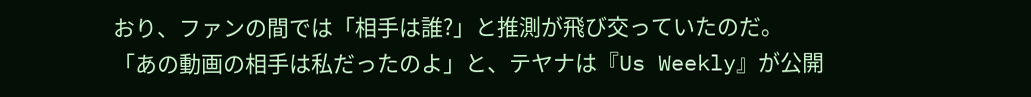おり、ファンの間では「相手は誰?」と推測が飛び交っていたのだ。
「あの動画の相手は私だったのよ」と、テヤナは『Us Weekly』が公開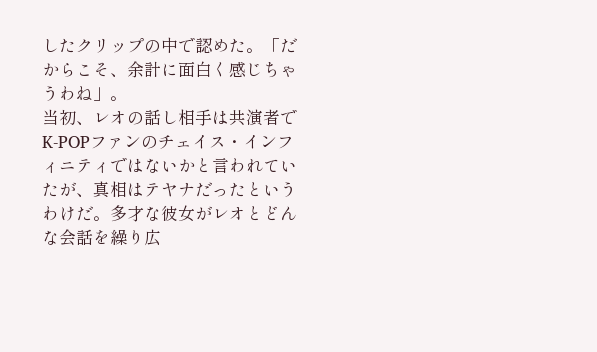したクリップの中で認めた。「だからこそ、余計に面白く感じちゃうわね」。
当初、レオの話し相手は共演者でK-POPファンのチェイス・インフィニティではないかと言われていたが、真相はテヤナだったというわけだ。多才な彼女がレオとどんな会話を繰り広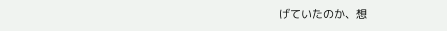げていたのか、想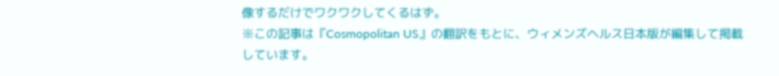像するだけでワクワクしてくるはず。
※この記事は『Cosmopolitan US』の翻訳をもとに、ウィメンズヘルス日本版が編集して掲載しています。